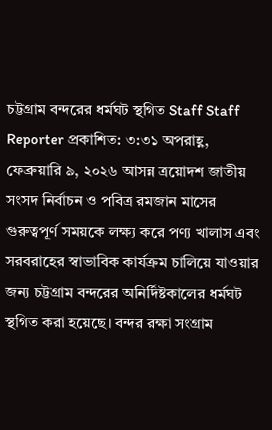চট্টগ্রাম বন্দরের ধর্মঘট স্থগিত Staff Staff Reporter প্রকাশিত: ৩:৩১ অপরাহ্ণ, ফেব্রুয়ারি ৯, ২০২৬ আসন্ন ত্রয়োদশ জাতীয় সংসদ নির্বাচন ও পবিত্র রমজান মাসের গুরুত্বপূর্ণ সময়কে লক্ষ্য করে পণ্য খালাস এবং সরবরাহের স্বাভাবিক কার্যক্রম চালিয়ে যাওয়ার জন্য চট্টগ্রাম বন্দরের অনির্দিষ্টকালের ধর্মঘট স্থগিত করা হয়েছে। বন্দর রক্ষা সংগ্রাম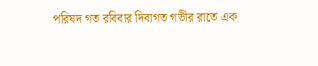পরিষদ গত রবিবার দিবাগত গভীর রাতে এক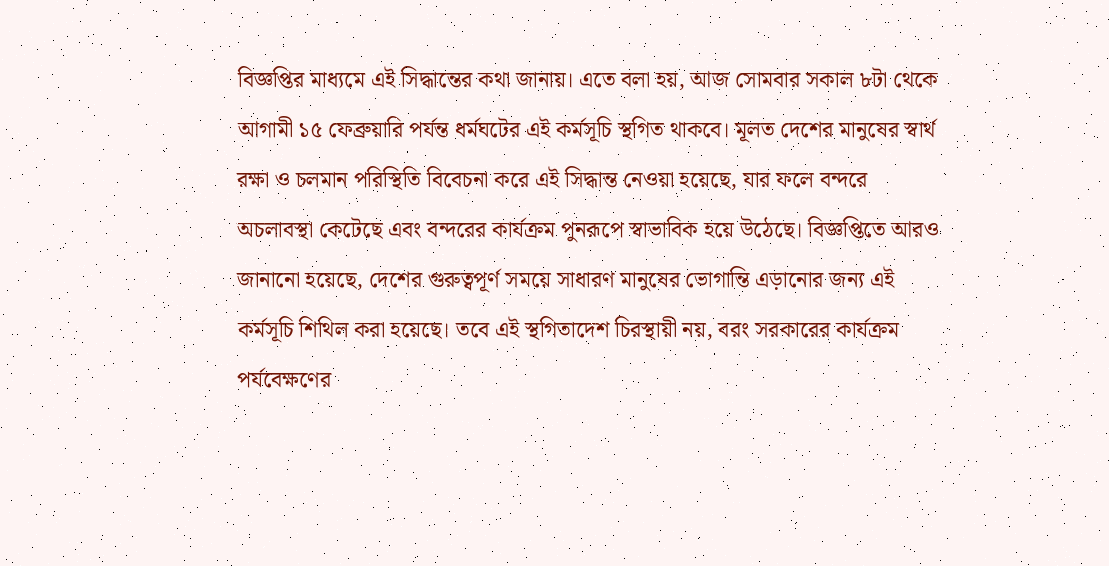বিজ্ঞপ্তির মাধ্যমে এই সিদ্ধান্তের কথা জানায়। এতে বলা হয়, আজ সোমবার সকাল ৮টা থেকে আগামী ১৫ ফেব্রুয়ারি পর্যন্ত ধর্মঘটের এই কর্মসূচি স্থগিত থাকবে। মূলত দেশের মানুষের স্বার্থ রক্ষা ও চলমান পরিস্থিতি বিবেচনা করে এই সিদ্ধান্ত নেওয়া হয়েছে, যার ফলে বন্দরে অচলাবস্থা কেটেছে এবং বন্দরের কার্যক্রম পুনরূপে স্বাভাবিক হয়ে উঠেছে। বিজ্ঞপ্তিতে আরও জানানো হয়েছে, দেশের গুরুত্বপূর্ণ সময়ে সাধারণ মানুষের ভোগান্তি এড়ানোর জন্য এই কর্মসূচি শিথিল করা হয়েছে। তবে এই স্থগিতাদেশ চিরস্থায়ী নয়, বরং সরকারের কার্যক্রম পর্যবেক্ষণের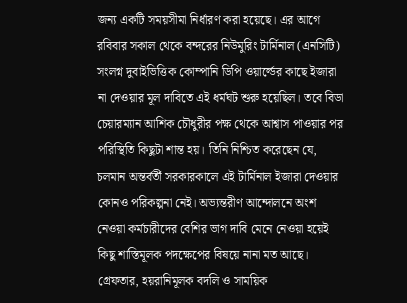জন্য একটি সময়সীমা নির্ধারণ করা হয়েছে। এর আগে রবিবার সকাল থেকে বন্দরের নিউমুরিং টার্মিনাল (এনসিটি) সংলগ্ন দুবাইভিত্তিক কোম্পানি ডিপি ওয়ার্ল্ডের কাছে ইজারা না দেওয়ার মূল দাবিতে এই ধর্মঘট শুরু হয়েছিল। তবে বিডা চেয়ারম্যান আশিক চৌধুরীর পক্ষ থেকে আশ্বাস পাওয়ার পর পরিস্থিতি কিছুটা শান্ত হয়। তিনি নিশ্চিত করেছেন যে, চলমান অন্তর্বর্তী সরকারকালে এই টার্মিনাল ইজারা দেওয়ার কোনও পরিকল্পনা নেই। অভ্যন্তরীণ আন্দোলনে অংশ নেওয়া কর্মচারীদের বেশির ভাগ দাবি মেনে নেওয়া হয়েই কিছু শাস্তিমূলক পদক্ষেপের বিষয়ে নানা মত আছে। গ্রেফতার, হয়রানিমূলক বদলি ও সাময়িক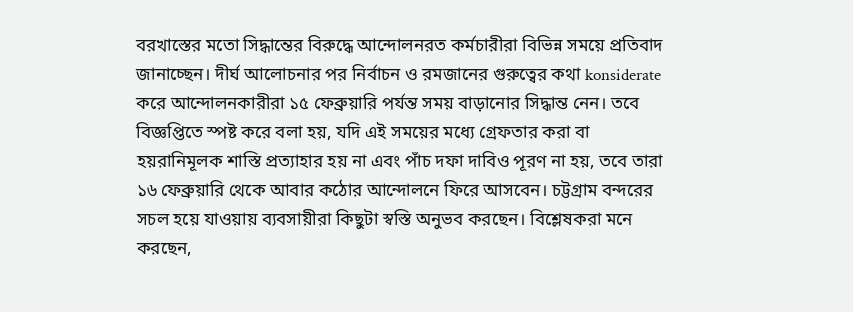বরখাস্তের মতো সিদ্ধান্তের বিরুদ্ধে আন্দোলনরত কর্মচারীরা বিভিন্ন সময়ে প্রতিবাদ জানাচ্ছেন। দীর্ঘ আলোচনার পর নির্বাচন ও রমজানের গুরুত্বের কথা konsiderate করে আন্দোলনকারীরা ১৫ ফেব্রুয়ারি পর্যন্ত সময় বাড়ানোর সিদ্ধান্ত নেন। তবে বিজ্ঞপ্তিতে স্পষ্ট করে বলা হয়, যদি এই সময়ের মধ্যে গ্রেফতার করা বা হয়রানিমূলক শাস্তি প্রত্যাহার হয় না এবং পাঁচ দফা দাবিও পূরণ না হয়, তবে তারা ১৬ ফেব্রুয়ারি থেকে আবার কঠোর আন্দোলনে ফিরে আসবেন। চট্টগ্রাম বন্দরের সচল হয়ে যাওয়ায় ব্যবসায়ীরা কিছুটা স্বস্তি অনুভব করছেন। বিশ্লেষকরা মনে করছেন,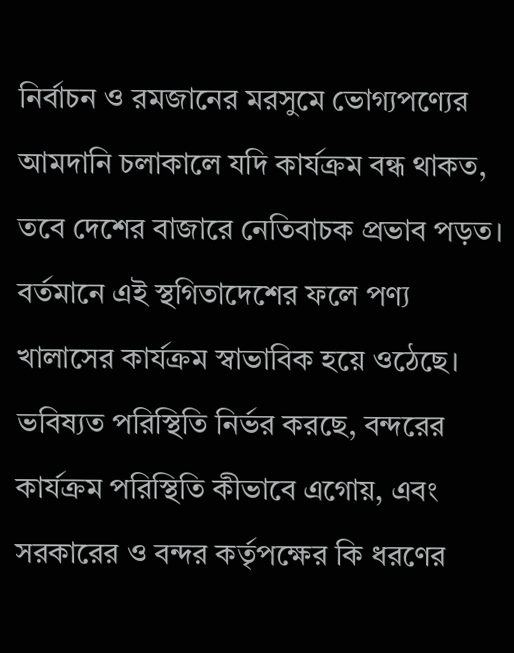নির্বাচন ও রমজানের মরসুমে ভোগ্যপণ্যের আমদানি চলাকালে যদি কার্যক্রম বন্ধ থাকত, তবে দেশের বাজারে নেতিবাচক প্রভাব পড়ত। বর্তমানে এই স্থগিতাদেশের ফলে পণ্য খালাসের কার্যক্রম স্বাভাবিক হয়ে ওঠেছে। ভবিষ্যত পরিস্থিতি নির্ভর করছে, বন্দরের কার্যক্রম পরিস্থিতি কীভাবে এগোয়, এবং সরকারের ও বন্দর কর্তৃপক্ষের কি ধরণের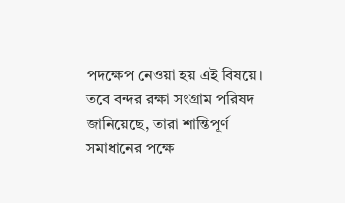পদক্ষেপ নেওয়া হয় এই বিষয়ে। তবে বন্দর রক্ষা সংগ্রাম পরিষদ জানিয়েছে, তারা শান্তিপূর্ণ সমাধানের পক্ষে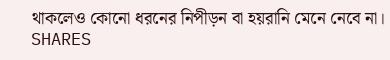থাকলেও কোনো ধরনের নিপীড়ন বা হয়রানি মেনে নেবে না। SHARES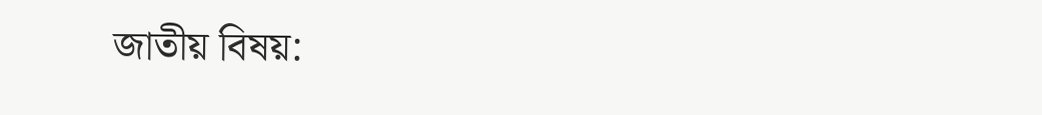জাতীয় বিষয়: